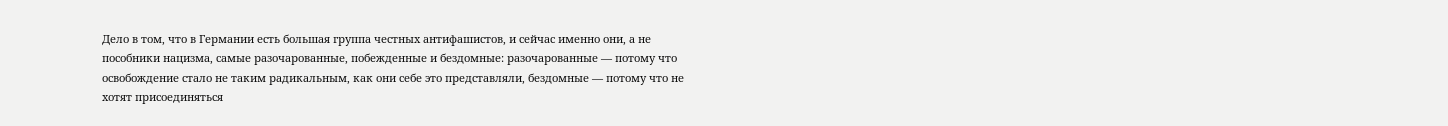Дело в том, что в Германии есть большая группа честных антифашистов, и сейчас именно они, а не пособники нацизма, самые разочарованные, побежденные и бездомные: разочарованные — потому что освобождение стало не таким радикальным, как они себе это представляли, бездомные — потому что не хотят присоединяться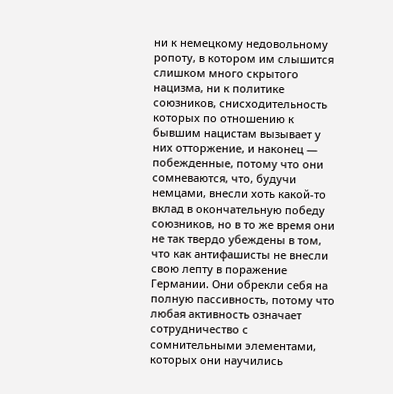ни к немецкому недовольному ропоту, в котором им слышится слишком много скрытого нацизма, ни к политике союзников, снисходительность которых по отношению к бывшим нацистам вызывает у них отторжение, и наконец — побежденные, потому что они сомневаются, что, будучи немцами, внесли хоть какой-то вклад в окончательную победу союзников, но в то же время они не так твердо убеждены в том, что как антифашисты не внесли свою лепту в поражение Германии. Они обрекли себя на полную пассивность, потому что любая активность означает сотрудничество с сомнительными элементами, которых они научились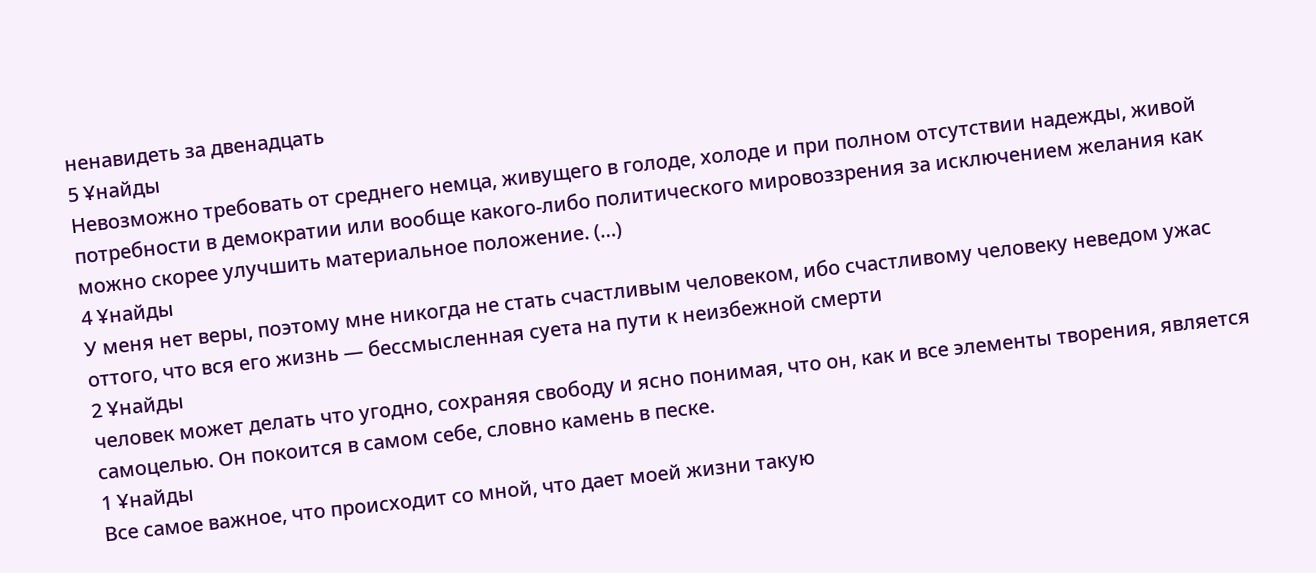ненавидеть за двенадцать
5 Ұнайды
Невозможно требовать от среднего немца, живущего в голоде, холоде и при полном отсутствии надежды, живой потребности в демократии или вообще какого-либо политического мировоззрения за исключением желания как можно скорее улучшить материальное положение. (…)
4 Ұнайды
У меня нет веры, поэтому мне никогда не стать счастливым человеком, ибо счастливому человеку неведом ужас оттого, что вся его жизнь — бессмысленная суета на пути к неизбежной смерти
2 Ұнайды
человек может делать что угодно, сохраняя свободу и ясно понимая, что он, как и все элементы творения, является самоцелью. Он покоится в самом себе, словно камень в песке.
1 Ұнайды
Все самое важное, что происходит со мной, что дает моей жизни такую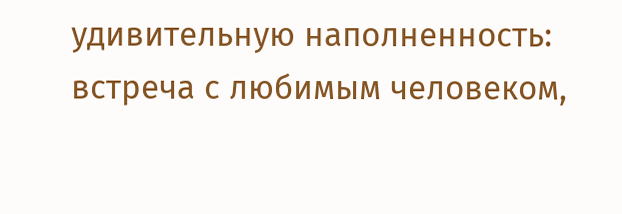удивительную наполненность: встреча с любимым человеком,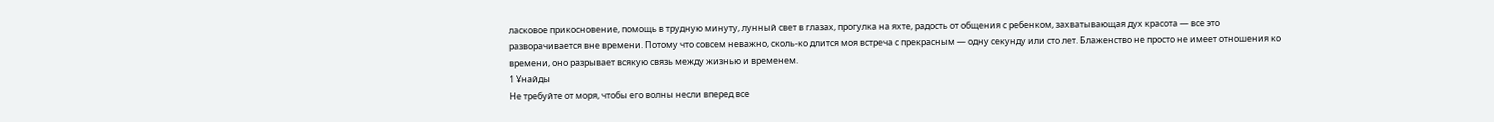ласковое прикосновение, помощь в трудную минуту, лунный свет в глазах, прогулка на яхте, радость от общения с ребенком, захватывающая дух красота — все это разворачивается вне времени. Потому что совсем неважно, сколь-ко длится моя встреча с прекрасным — одну секунду или сто лет. Блаженство не просто не имеет отношения ко времени, оно разрывает всякую связь между жизнью и временем.
1 Ұнайды
Не требуйте от моря, чтобы его волны несли вперед все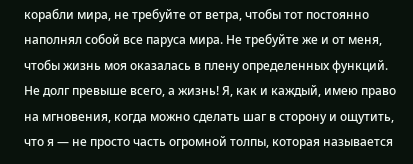корабли мира, не требуйте от ветра, чтобы тот постоянно наполнял собой все паруса мира. Не требуйте же и от меня, чтобы жизнь моя оказалась в плену определенных функций. Не долг превыше всего, а жизнь! Я, как и каждый, имею право на мгновения, когда можно сделать шаг в сторону и ощутить, что я — не просто часть огромной толпы, которая называется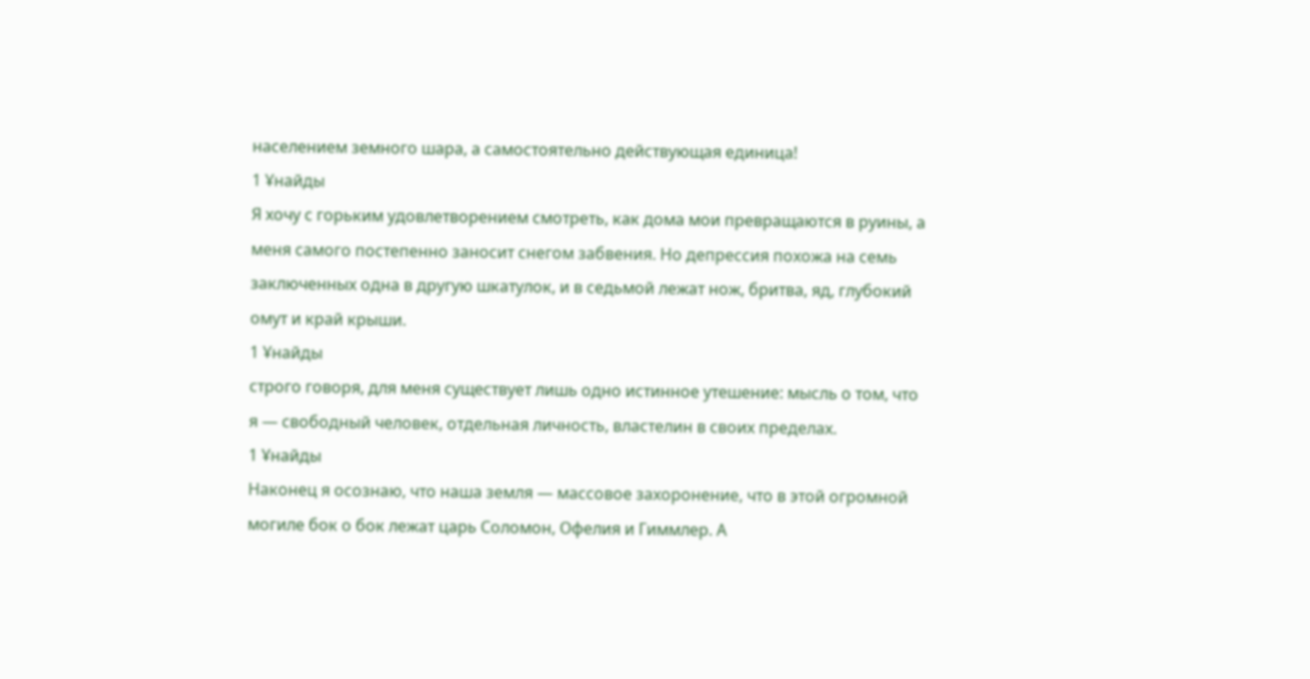населением земного шара, а самостоятельно действующая единица!
1 Ұнайды
Я хочу с горьким удовлетворением смотреть, как дома мои превращаются в руины, а меня самого постепенно заносит снегом забвения. Но депрессия похожа на семь заключенных одна в другую шкатулок, и в седьмой лежат нож, бритва, яд, глубокий омут и край крыши.
1 Ұнайды
строго говоря, для меня существует лишь одно истинное утешение: мысль о том, что я — свободный человек, отдельная личность, властелин в своих пределах.
1 Ұнайды
Наконец я осознаю, что наша земля — массовое захоронение, что в этой огромной могиле бок о бок лежат царь Соломон, Офелия и Гиммлер. А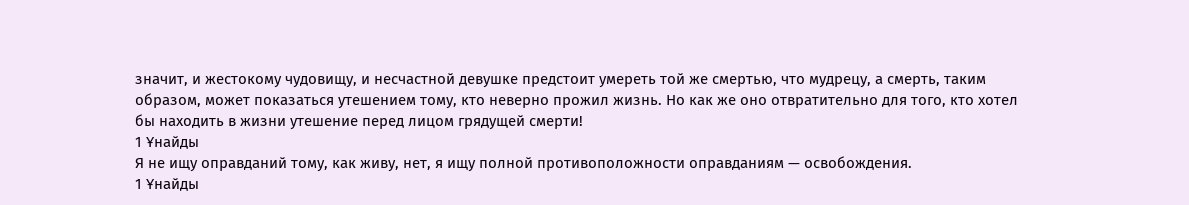значит, и жестокому чудовищу, и несчастной девушке предстоит умереть той же смертью, что мудрецу, а смерть, таким образом, может показаться утешением тому, кто неверно прожил жизнь. Но как же оно отвратительно для того, кто хотел бы находить в жизни утешение перед лицом грядущей смерти!
1 Ұнайды
Я не ищу оправданий тому, как живу, нет, я ищу полной противоположности оправданиям — освобождения.
1 Ұнайды